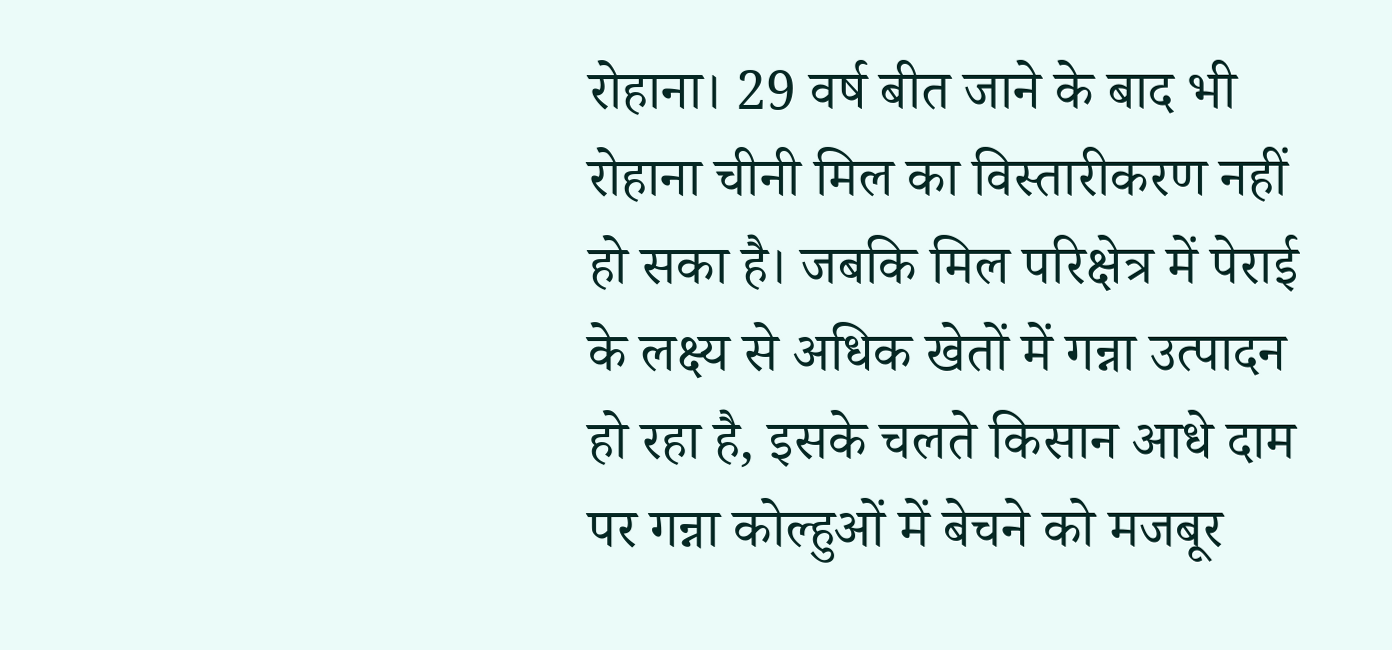रोहाना। 29 वर्ष बीत जाने के बाद भी रोहाना चीनी मिल का विस्तारीकरण नहीं हो सका है। जबकि मिल परिक्षेत्र में पेराई के लक्ष्य से अधिक खेतों में गन्ना उत्पादन हो रहा है, इसके चलते किसान आधे दाम पर गन्ना कोल्हुओं में बेचने को मजबूर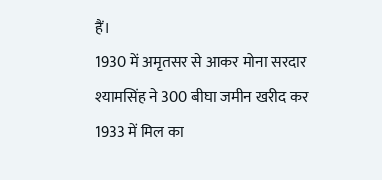हैं।
1930 में अमृतसर से आकर मोना सरदार श्यामसिंह ने 300 बीघा जमीन खरीद कर 1933 में मिल का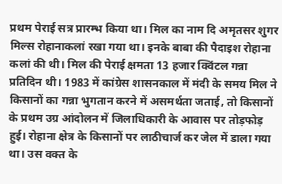प्रथम पेराई सत्र प्रारम्भ किया था। मिल का नाम दि अमृतसर शुगर मिल्स रोहानाकलां रखा गया था। इनके बाबा की पैदाइश रोहाना कलां की थी। मिल की पेराई क्षमता 13 हजार क्विंटल गन्ना प्रतिदिन थी। 1983 में कांग्रेस शासनकाल में मंदी के समय मिल ने किसानों का गन्ना भुगतान करने में असमर्थता जताई, तो किसानों के प्रथम उग्र आंदोलन में जिलाधिकारी के आवास पर तोड़फोड़ हुई। रोहाना क्षेत्र के किसानों पर लाठीचार्ज कर जेल में डाला गया था। उस वक्त के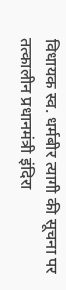विधायक स्व. धर्मबीर त्यागी की सूचना पर तत्कालीन प्रधानमंत्री इंदिरा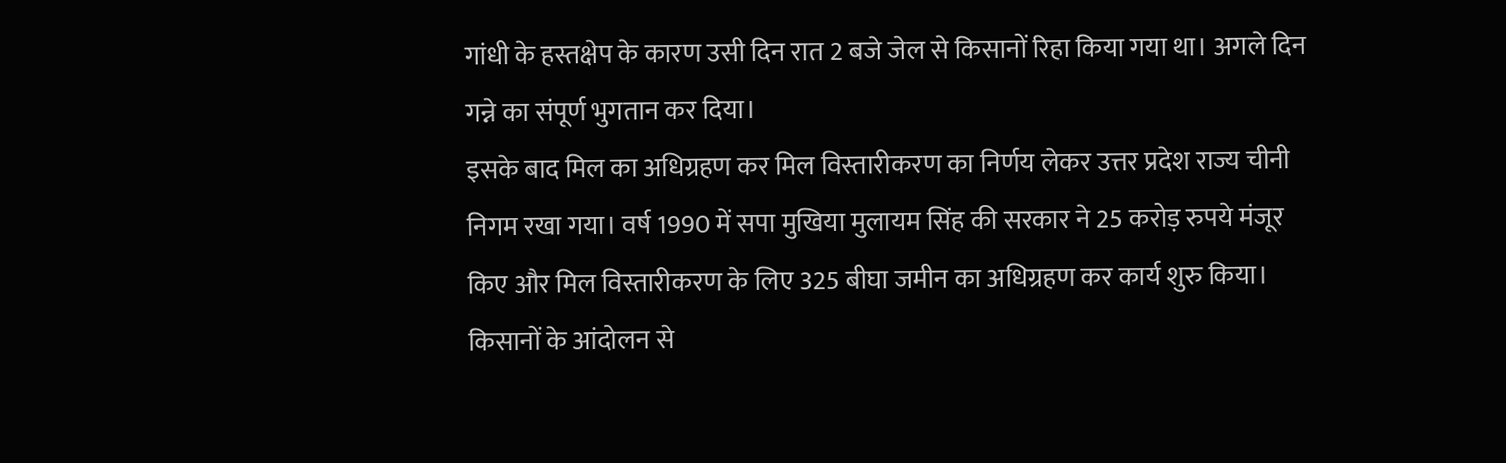गांधी के हस्तक्षेप के कारण उसी दिन रात 2 बजे जेल से किसानों रिहा किया गया था। अगले दिन गन्ने का संपूर्ण भुगतान कर दिया।
इसके बाद मिल का अधिग्रहण कर मिल विस्तारीकरण का निर्णय लेकर उत्तर प्रदेश राज्य चीनी निगम रखा गया। वर्ष 1990 में सपा मुखिया मुलायम सिंह की सरकार ने 25 करोड़ रुपये मंजूर किए और मिल विस्तारीकरण के लिए 325 बीघा जमीन का अधिग्रहण कर कार्य शुरु किया। किसानों के आंदोलन से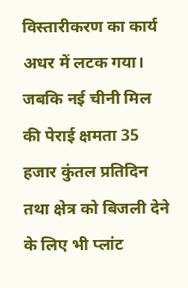विस्तारीकरण का कार्य अधर में लटक गया। जबकि नई चीनी मिल की पेराई क्षमता 35 हजार कुंतल प्रतिदिन तथा क्षेत्र को बिजली देने के लिए भी प्लांट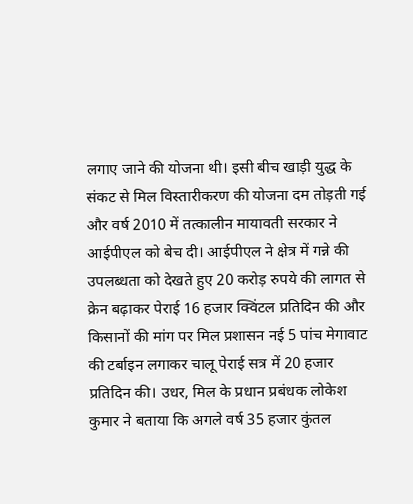लगाए जाने की योजना थी। इसी बीच खाड़ी युद्ध के संकट से मिल विस्तारीकरण की योजना दम तोड़ती गई और वर्ष 2010 में तत्कालीन मायावती सरकार ने आईपीएल को बेच दी। आईपीएल ने क्षेत्र में गन्ने की उपलब्धता को देखते हुए 20 करोड़ रुपये की लागत से क्रेन बढ़ाकर पेराई 16 हजार क्विंटल प्रतिदिन की और किसानों की मांग पर मिल प्रशासन नई 5 पांच मेगावाट की टर्बाइन लगाकर चालू पेराई सत्र में 20 हजार प्रतिदिन की। उधर, मिल के प्रधान प्रबंधक लोकेश कुमार ने बताया कि अगले वर्ष 35 हजार कुंतल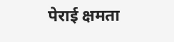पेराई क्षमता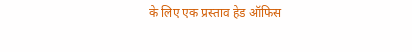के लिए एक प्रस्ताव हेड ऑफिस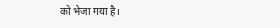को भेजा गया है।